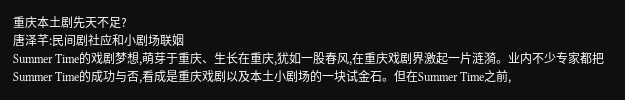重庆本土剧先天不足?
唐泽芊:民间剧社应和小剧场联姻
Summer Time的戏剧梦想,萌芽于重庆、生长在重庆,犹如一股春风,在重庆戏剧界激起一片涟漪。业内不少专家都把Summer Time的成功与否,看成是重庆戏剧以及本土小剧场的一块试金石。但在Summer Time之前,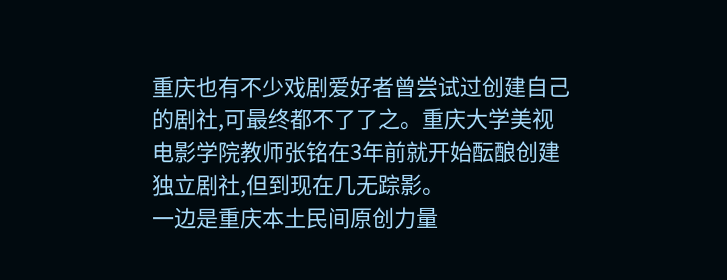重庆也有不少戏剧爱好者曾尝试过创建自己的剧社,可最终都不了了之。重庆大学美视电影学院教师张铭在3年前就开始酝酿创建独立剧社,但到现在几无踪影。
一边是重庆本土民间原创力量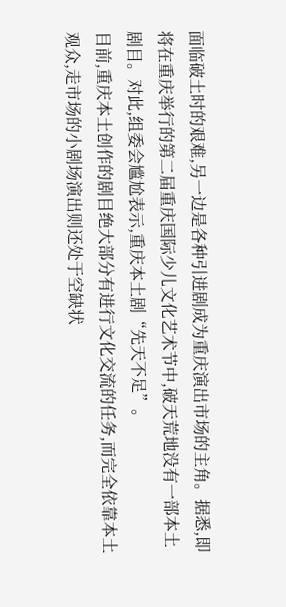面临破土时的艰难,另一边是各种引进剧成为重庆演出市场的主角。据悉,即将在重庆举行的第二届重庆国际少儿文化艺术节中,破天荒地没有一部本土剧目。对此,组委会尴尬表示,重庆本土剧“先天不足”。
目前,重庆本土创作的剧目绝大部分有进行文化交流的任务,而完全依靠本土观众,走市场的小剧场演出则还处于空缺状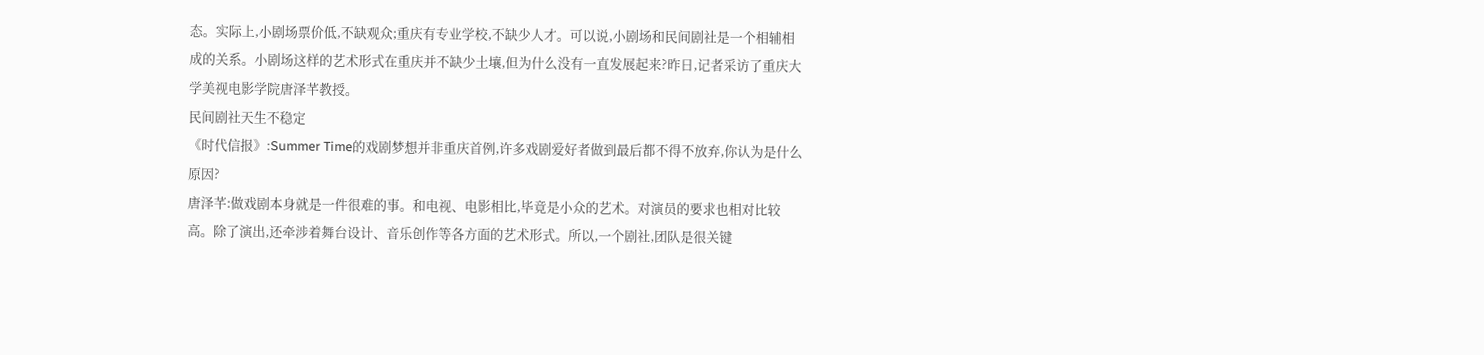态。实际上,小剧场票价低,不缺观众;重庆有专业学校,不缺少人才。可以说,小剧场和民间剧社是一个相辅相成的关系。小剧场这样的艺术形式在重庆并不缺少土壤,但为什么没有一直发展起来?昨日,记者采访了重庆大学美视电影学院唐泽芊教授。
民间剧社天生不稳定
《时代信报》:Summer Time的戏剧梦想并非重庆首例,许多戏剧爱好者做到最后都不得不放弃,你认为是什么原因?
唐泽芊:做戏剧本身就是一件很难的事。和电视、电影相比,毕竟是小众的艺术。对演员的要求也相对比较高。除了演出,还牵涉着舞台设计、音乐创作等各方面的艺术形式。所以,一个剧社,团队是很关键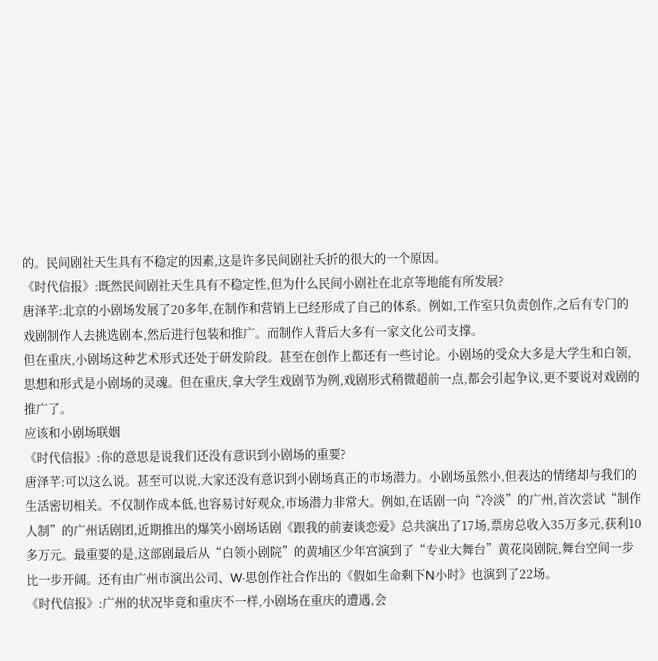的。民间剧社天生具有不稳定的因素,这是许多民间剧社夭折的很大的一个原因。
《时代信报》:既然民间剧社天生具有不稳定性,但为什么民间小剧社在北京等地能有所发展?
唐泽芊:北京的小剧场发展了20多年,在制作和营销上已经形成了自己的体系。例如,工作室只负责创作,之后有专门的戏剧制作人去挑选剧本,然后进行包装和推广。而制作人背后大多有一家文化公司支撑。
但在重庆,小剧场这种艺术形式还处于研发阶段。甚至在创作上都还有一些讨论。小剧场的受众大多是大学生和白领,思想和形式是小剧场的灵魂。但在重庆,拿大学生戏剧节为例,戏剧形式稍微超前一点,都会引起争议,更不要说对戏剧的推广了。
应该和小剧场联姻
《时代信报》:你的意思是说我们还没有意识到小剧场的重要?
唐泽芊:可以这么说。甚至可以说,大家还没有意识到小剧场真正的市场潜力。小剧场虽然小,但表达的情绪却与我们的生活密切相关。不仅制作成本低,也容易讨好观众,市场潜力非常大。例如,在话剧一向“冷淡”的广州,首次尝试“制作人制”的广州话剧团,近期推出的爆笑小剧场话剧《跟我的前妻谈恋爱》总共演出了17场,票房总收入35万多元,获利10多万元。最重要的是,这部剧最后从“白领小剧院”的黄埔区少年宫演到了“专业大舞台”黄花岗剧院,舞台空间一步比一步开阔。还有由广州市演出公司、W·思创作社合作出的《假如生命剩下N小时》也演到了22场。
《时代信报》:广州的状况毕竟和重庆不一样,小剧场在重庆的遭遇,会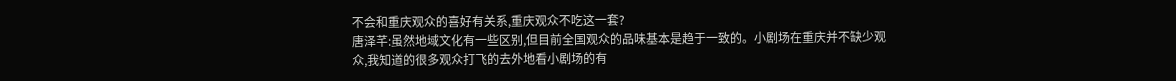不会和重庆观众的喜好有关系,重庆观众不吃这一套?
唐泽芊:虽然地域文化有一些区别,但目前全国观众的品味基本是趋于一致的。小剧场在重庆并不缺少观众,我知道的很多观众打飞的去外地看小剧场的有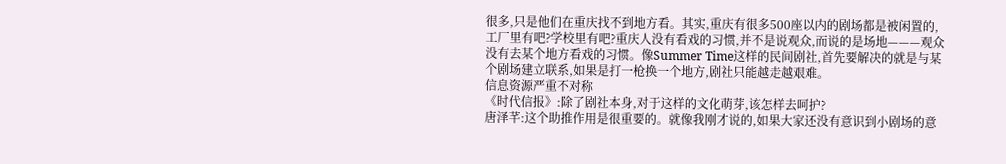很多,只是他们在重庆找不到地方看。其实,重庆有很多500座以内的剧场都是被闲置的,工厂里有吧?学校里有吧?重庆人没有看戏的习惯,并不是说观众,而说的是场地———观众没有去某个地方看戏的习惯。像Summer Time这样的民间剧社,首先要解决的就是与某个剧场建立联系,如果是打一枪换一个地方,剧社只能越走越艰难。
信息资源严重不对称
《时代信报》:除了剧社本身,对于这样的文化萌芽,该怎样去呵护?
唐泽芊:这个助推作用是很重要的。就像我刚才说的,如果大家还没有意识到小剧场的意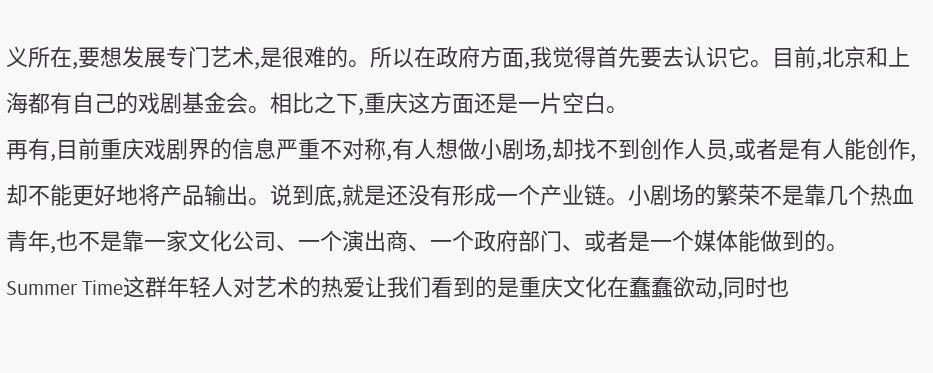义所在,要想发展专门艺术,是很难的。所以在政府方面,我觉得首先要去认识它。目前,北京和上海都有自己的戏剧基金会。相比之下,重庆这方面还是一片空白。
再有,目前重庆戏剧界的信息严重不对称,有人想做小剧场,却找不到创作人员,或者是有人能创作,却不能更好地将产品输出。说到底,就是还没有形成一个产业链。小剧场的繁荣不是靠几个热血青年,也不是靠一家文化公司、一个演出商、一个政府部门、或者是一个媒体能做到的。
Summer Time这群年轻人对艺术的热爱让我们看到的是重庆文化在蠢蠢欲动,同时也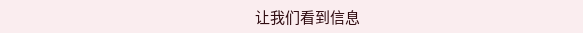让我们看到信息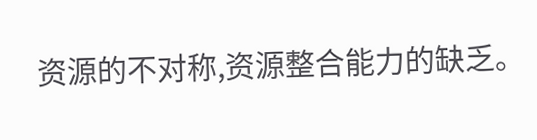资源的不对称,资源整合能力的缺乏。